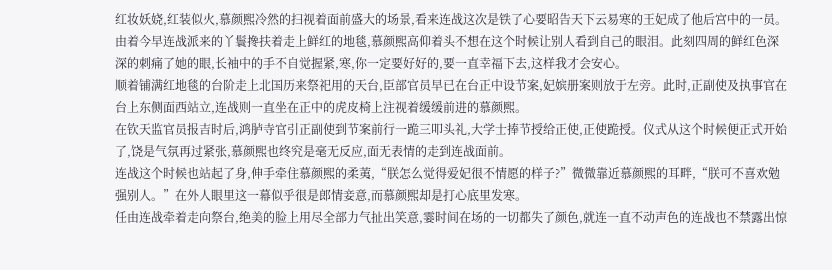红妆妖娆,红装似火,慕颜熙冷然的扫视着面前盛大的场景,看来连战这次是铁了心要昭告天下云易寒的王妃成了他后宫中的一员。
由着今早连战派来的丫鬟搀扶着走上鲜红的地毯,慕颜熙高仰着头不想在这个时候让别人看到自己的眼泪。此刻四周的鲜红色深深的刺痛了她的眼,长袖中的手不自觉握紧,寒,你一定要好好的,要一直幸福下去,这样我才会安心。
顺着铺满红地毯的台阶走上北国历来祭祀用的天台,臣部官员早已在台正中设节案,妃嫔册案则放于左旁。此时,正副使及执事官在台上东侧面西站立,连战则一直坐在正中的虎皮椅上注视着缓缓前进的慕颜熙。
在钦天监官员报吉时后,鸿胪寺官引正副使到节案前行一跪三叩头礼,大学士捧节授给正使,正使跪授。仪式从这个时候便正式开始了,饶是气氛再过紧张,慕颜熙也终究是毫无反应,面无表情的走到连战面前。
连战这个时候也站起了身,伸手牵住慕颜熙的柔荑,“朕怎么觉得爱妃很不情愿的样子?”微微靠近慕颜熙的耳畔,“朕可不喜欢勉强别人。”在外人眼里这一幕似乎很是郎情妾意,而慕颜熙却是打心底里发寒。
任由连战牵着走向祭台,绝美的脸上用尽全部力气扯出笑意,霎时间在场的一切都失了颜色,就连一直不动声色的连战也不禁露出惊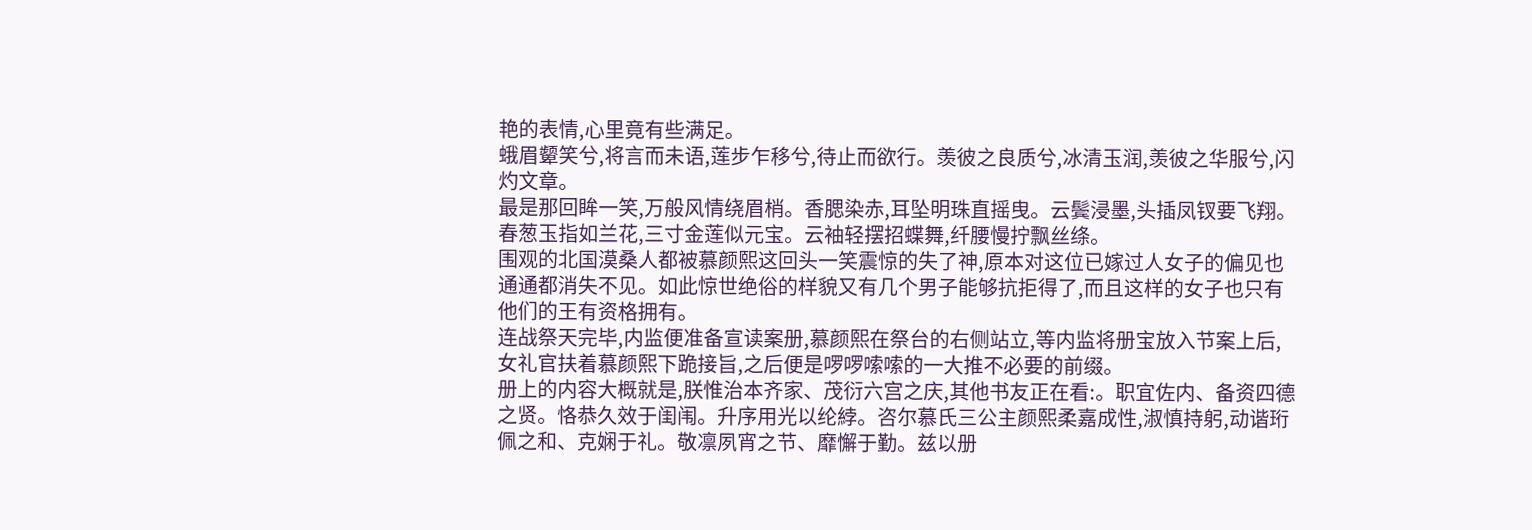艳的表情,心里竟有些满足。
蛾眉颦笑兮,将言而未语,莲步乍移兮,待止而欲行。羡彼之良质兮,冰清玉润,羡彼之华服兮,闪灼文章。
最是那回眸一笑,万般风情绕眉梢。香腮染赤,耳坠明珠直摇曳。云鬓浸墨,头插凤钗要飞翔。春葱玉指如兰花,三寸金莲似元宝。云袖轻摆招蝶舞,纤腰慢拧飘丝绦。
围观的北国漠桑人都被慕颜熙这回头一笑震惊的失了神,原本对这位已嫁过人女子的偏见也通通都消失不见。如此惊世绝俗的样貌又有几个男子能够抗拒得了,而且这样的女子也只有他们的王有资格拥有。
连战祭天完毕,内监便准备宣读案册,慕颜熙在祭台的右侧站立,等内监将册宝放入节案上后,女礼官扶着慕颜熙下跪接旨,之后便是啰啰嗦嗦的一大推不必要的前缀。
册上的内容大概就是,朕惟治本齐家、茂衍六宫之庆,其他书友正在看:。职宜佐内、备资四德之贤。恪恭久效于闺闱。升序用光以纶綍。咨尔慕氏三公主颜熙柔嘉成性,淑慎持躬,动谐珩佩之和、克娴于礼。敬凛夙宵之节、靡懈于勤。兹以册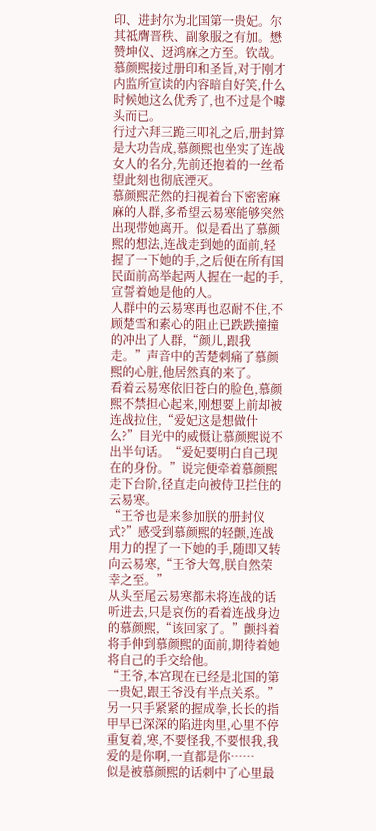印、进封尔为北国第一贵妃。尔其祗膺晋秩、副象服之有加。懋赞坤仪、迓鸿庥之方至。钦哉。
慕颜熙接过册印和圣旨,对于刚才内监所宣读的内容暗自好笑,什么时候她这么优秀了,也不过是个噱头而已。
行过六拜三跪三叩礼之后,册封算是大功告成,慕颜熙也坐实了连战女人的名分,先前还抱着的一丝希望此刻也彻底湮灭。
慕颜熙茫然的扫视着台下密密麻麻的人群,多希望云易寒能够突然出现带她离开。似是看出了慕颜熙的想法,连战走到她的面前,轻握了一下她的手,之后便在所有国民面前高举起两人握在一起的手,宣誓着她是他的人。
人群中的云易寒再也忍耐不住,不顾楚雪和素心的阻止已跌跌撞撞的冲出了人群,“颜儿,跟我走。”声音中的苦楚刺痛了慕颜熙的心脏,他居然真的来了。
看着云易寒依旧苍白的脸色,慕颜熙不禁担心起来,刚想要上前却被连战拉住,“爱妃这是想做什么?”目光中的威慑让慕颜熙说不出半句话。“爱妃要明白自己现在的身份。”说完便牵着慕颜熙走下台阶,径直走向被侍卫拦住的云易寒。
“王爷也是来参加朕的册封仪式?”感受到慕颜熙的轻颤,连战用力的捏了一下她的手,随即又转向云易寒,“王爷大驾,朕自然荣幸之至。”
从头至尾云易寒都未将连战的话听进去,只是哀伤的看着连战身边的慕颜熙,“该回家了。”颤抖着将手伸到慕颜熙的面前,期待着她将自己的手交给他。
“王爷,本宫现在已经是北国的第一贵妃,跟王爷没有半点关系。”另一只手紧紧的握成拳,长长的指甲早已深深的陷进肉里,心里不停重复着,寒,不要怪我,不要恨我,我爱的是你啊,一直都是你……
似是被慕颜熙的话刺中了心里最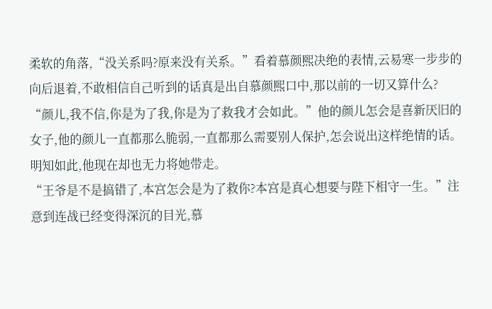柔软的角落,“没关系吗?原来没有关系。”看着慕颜熙决绝的表情,云易寒一步步的向后退着,不敢相信自己听到的话真是出自慕颜熙口中,那以前的一切又算什么?
“颜儿,我不信,你是为了我,你是为了救我才会如此。”他的颜儿怎会是喜新厌旧的女子,他的颜儿一直都那么脆弱,一直都那么需要别人保护,怎会说出这样绝情的话。明知如此,他现在却也无力将她带走。
“王爷是不是搞错了,本宫怎会是为了救你?本宫是真心想要与陛下相守一生。”注意到连战已经变得深沉的目光,慕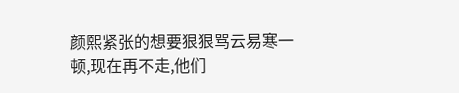颜熙紧张的想要狠狠骂云易寒一顿,现在再不走,他们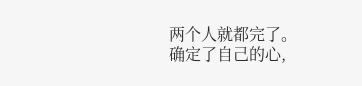两个人就都完了。
确定了自己的心,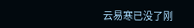云易寒已没了刚